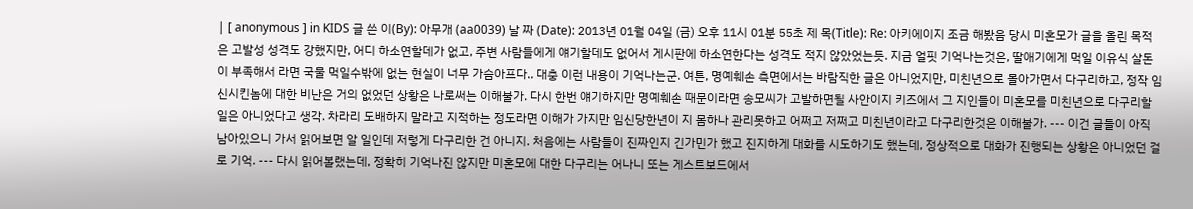| [ anonymous ] in KIDS 글 쓴 이(By): 아무개 (aa0039) 날 짜 (Date): 2013년 01월 04일 (금) 오후 11시 01분 55초 제 목(Title): Re: 아키에이지 조금 해봤음 당시 미혼모가 글을 올린 목적은 고발성 성격도 강했지만, 어디 하소연할데가 없고, 주변 사람들에게 얘기할데도 없어서 게시판에 하소연한다는 성격도 적지 않았었는듯. 지금 얼핏 기억나는것은, 딸애기에게 먹일 이유식 살돈이 부족해서 라면 국물 먹일수밖에 없는 현실이 너무 가슴아프다.. 대충 이런 내용이 기억나는군. 여튼, 명예훼손 측면에서는 바람직한 글은 아니었지만, 미친년으로 몰아가면서 다구리하고, 정작 임신시킨놈에 대한 비난은 거의 없었던 상황은 나로써는 이해불가. 다시 한번 얘기하지만 명예훼손 때문이라면 송모씨가 고발하면될 사안이지 키즈에서 그 지인들이 미혼모를 미친년으로 다구리할일은 아니었다고 생각. 차라리 도배하지 말라고 지적하는 정도라면 이해가 가지만 임신당한년이 지 몸하나 관리못하고 어쩌고 저쩌고 미친년이라고 다구리한것은 이해불가. --- 이건 글들이 아직 남아있으니 가서 읽어보면 알 일인데 저렇게 다구리한 건 아니지. 처음에는 사람들이 진짜인지 긴가민가 했고 진지하게 대화를 시도하기도 했는데, 정상적으로 대화가 진행되는 상황은 아니었던 걸로 기억. --- 다시 읽어볼랬는데, 정확히 기억나진 않지만 미혼모에 대한 다구리는 어나니 또는 게스트보드에서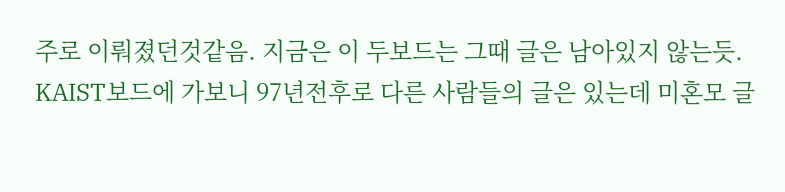주로 이뤄졌던것같음. 지금은 이 두보드는 그때 글은 남아있지 않는듯. KAIST보드에 가보니 97년전후로 다른 사람들의 글은 있는데 미혼모 글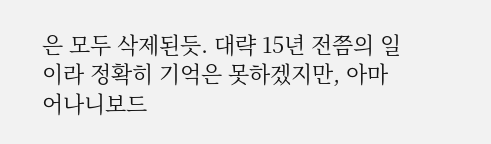은 모두 삭제된듯. 대략 15년 전쯤의 일이라 정확히 기억은 못하겠지만, 아마 어나니보드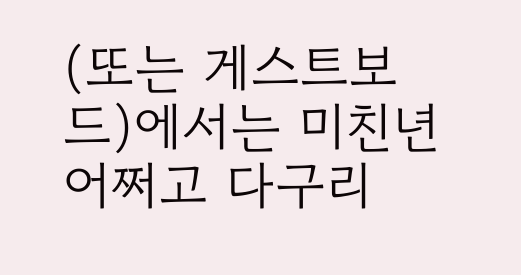(또는 게스트보드)에서는 미친년 어쩌고 다구리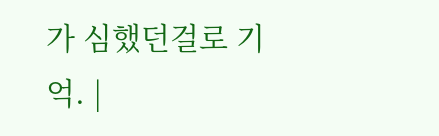가 심했던걸로 기억. |